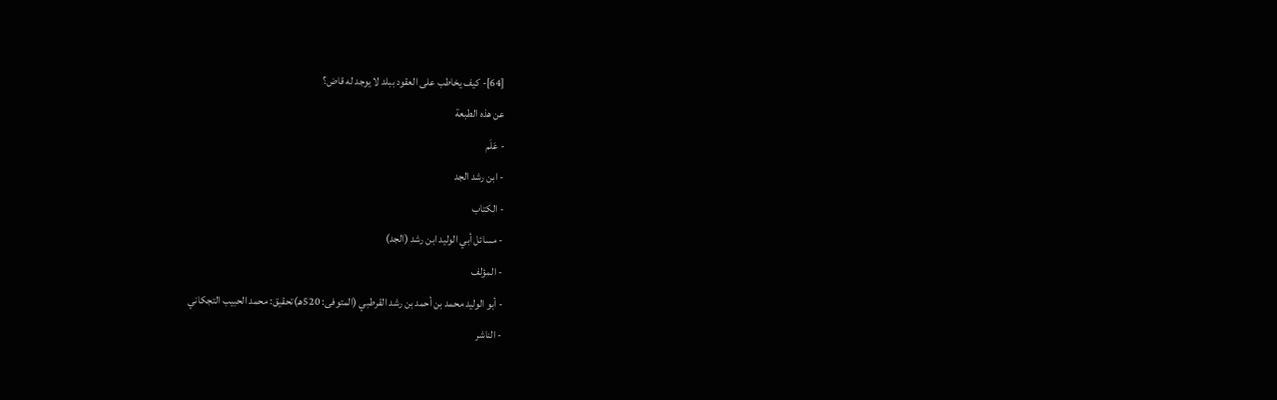[64]- كيف يخاطب على العقود ببلد لا يوجد له قاض؟
عن هذه الطبعة
- عَلَم
- ابن رشد الجد
- الكتاب
- مسائل أبي الوليد ابن رشد (الجد)
- المؤلف
- أبو الوليد محمد بن أحمد بن رشد القرطبي (المتوفى: 520هـ)تحقيق: محمد الحبيب التجكاني
- الناشر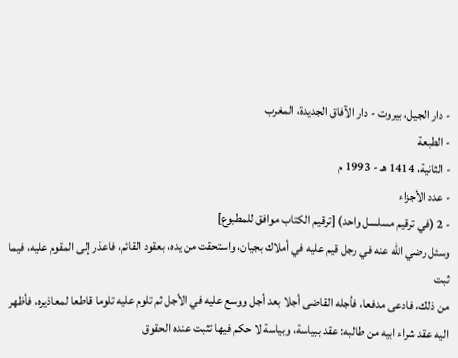- دار الجيل، بيروت - دار الآفاق الجديدة، المغرب
- الطبعة
- الثانية، 1414 هـ - 1993 م
- عدد الأجزاء
- 2 (في ترقيم مسلسل واحد) [ترقيم الكتاب موافق للمطبوع]
وسئل رضي الله عنه في رجل قيم عليه في أملاك بجيان، واستحقت من يده، بعقود القائم، فاعذر إلى المقوم عليه، فيما ثبت
من ذلك، فادعى مدفعا، فأجله القاضى أجلا بعد أجل ووسع عليه في الأجل ثم تلوم عليه تلوما قاطعا لمعاذيره، فأظهر اليه عقد شراء ابيه من طالبه: عقد ببياسة، وبياسة لا حكم فيها تثبت عنده الحقوق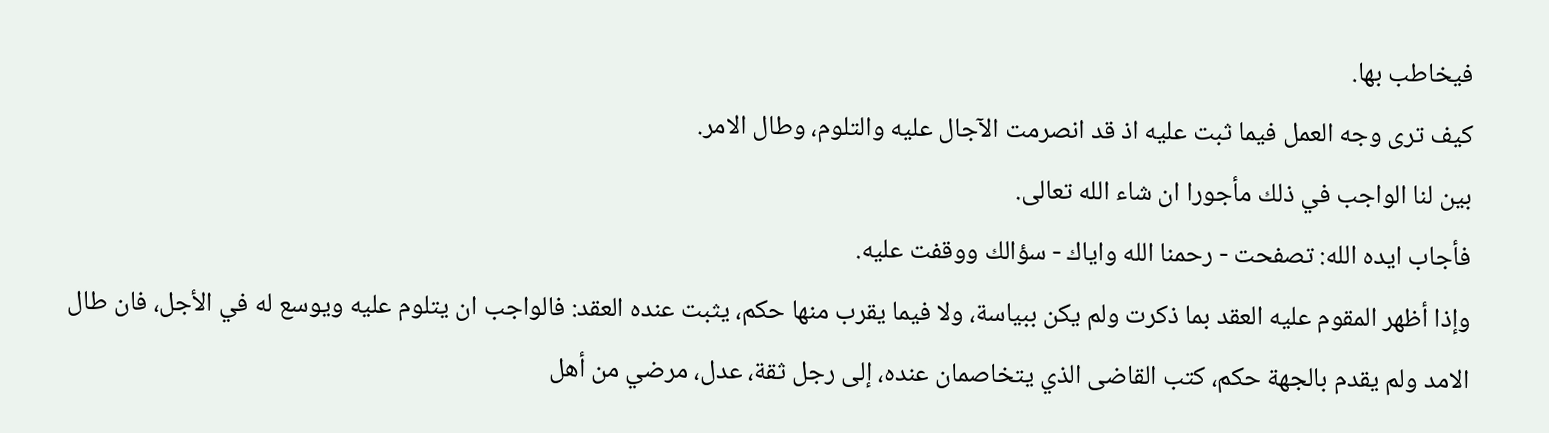فيخاطب بها.
كيف ترى وجه العمل فيما ثبت عليه اذ قد انصرمت الآجال عليه والتلوم، وطال الامر.
بين لنا الواجب في ذلك مأجورا ان شاء الله تعالى.
فأجاب ايده الله: تصفحت - رحمنا الله واياك - سؤالك ووقفت عليه.
وإذا أظهر المقوم عليه العقد بما ذكرت ولم يكن ببياسة، ولا فيما يقرب منها حكم، يثبت عنده العقد: فالواجب ان يتلوم عليه ويوسع له في الأجل، فان طال الامد ولم يقدم بالجهة حكم، كتب القاضى الذي يتخاصمان عنده، إلى رجل ثقة، عدل، مرضي من أهل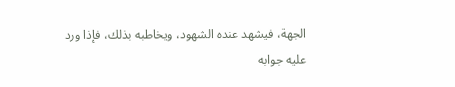الجهة، فيشهد عنده الشهود، ويخاطبه بذلك، فإذا ورد عليه جوابه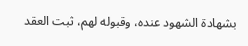بشهادة الشهود عنده، وقبوله لهم، ثبت العقد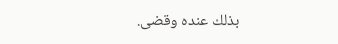بذلك عنده وقضى.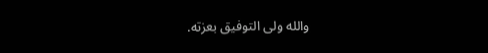والله ولى التوفيق بعزته.